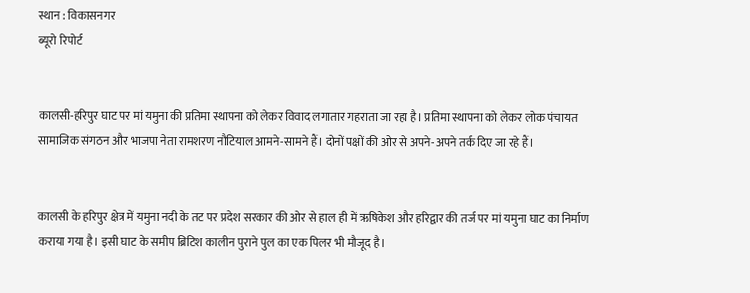स्थान : विकासनगर
ब्यूरो रिपोर्ट


कालसी-हरिपुर घाट पर मां यमुना की प्रतिमा स्थापना को लेकर विवाद लगातार गहराता जा रहा है। प्रतिमा स्थापना को लेकर लोक पंचायत सामाजिक संगठन और भाजपा नेता रामशरण नौटियाल आमने-सामने हैं। दोनों पक्षों की ओर से अपने-अपने तर्क दिए जा रहे हैं।


कालसी के हरिपुर क्षेत्र में यमुना नदी के तट पर प्रदेश सरकार की ओर से हाल ही में ऋषिकेश और हरिद्वार की तर्ज पर मां यमुना घाट का निर्माण कराया गया है। इसी घाट के समीप ब्रिटिश कालीन पुराने पुल का एक पिलर भी मौजूद है।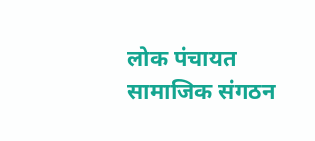लोक पंचायत सामाजिक संगठन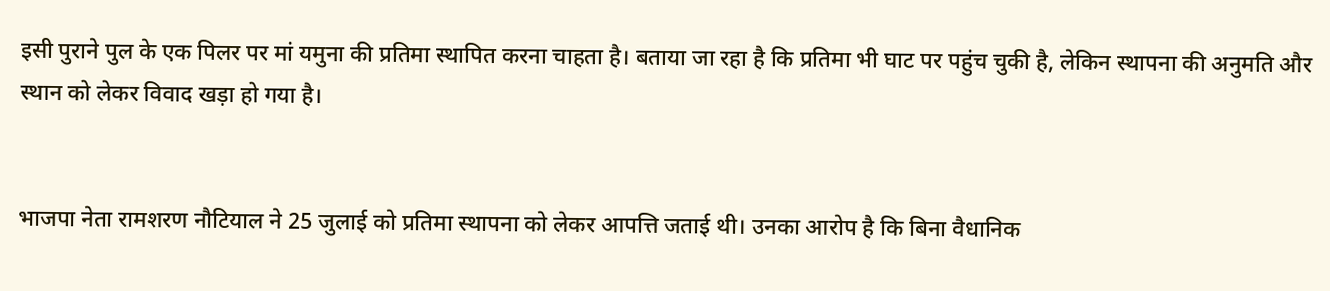इसी पुराने पुल के एक पिलर पर मां यमुना की प्रतिमा स्थापित करना चाहता है। बताया जा रहा है कि प्रतिमा भी घाट पर पहुंच चुकी है, लेकिन स्थापना की अनुमति और स्थान को लेकर विवाद खड़ा हो गया है।


भाजपा नेता रामशरण नौटियाल ने 25 जुलाई को प्रतिमा स्थापना को लेकर आपत्ति जताई थी। उनका आरोप है कि बिना वैधानिक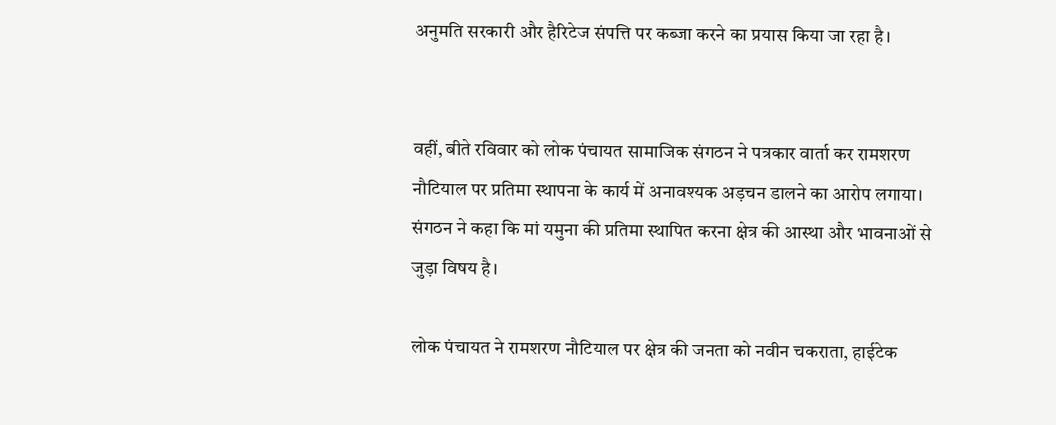अनुमति सरकारी और हैरिटेज संपत्ति पर कब्जा करने का प्रयास किया जा रहा है।


वहीं, बीते रविवार को लोक पंचायत सामाजिक संगठन ने पत्रकार वार्ता कर रामशरण नौटियाल पर प्रतिमा स्थापना के कार्य में अनावश्यक अड़चन डालने का आरोप लगाया। संगठन ने कहा कि मां यमुना की प्रतिमा स्थापित करना क्षेत्र की आस्था और भावनाओं से जुड़ा विषय है।

लोक पंचायत ने रामशरण नौटियाल पर क्षेत्र की जनता को नवीन चकराता, हाईटेक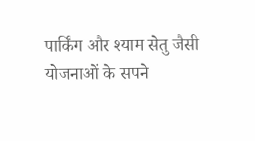पार्किंग और श्याम सेतु जैसी योजनाओं के सपने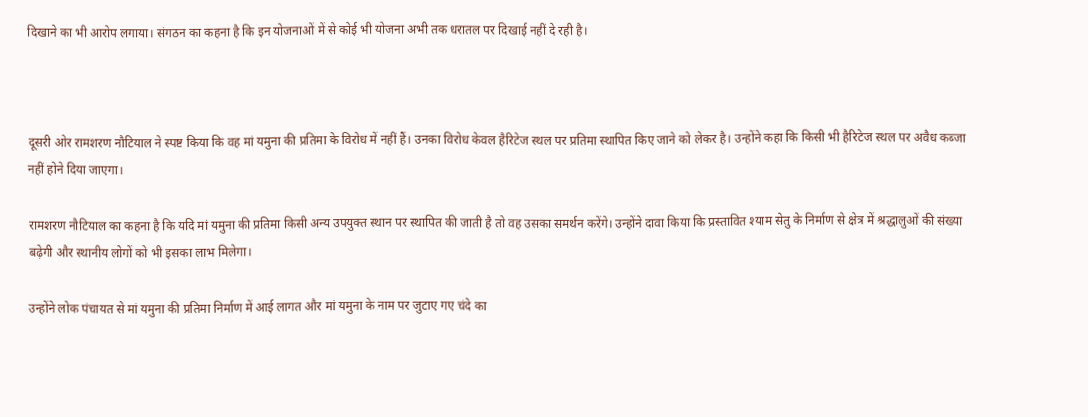दिखाने का भी आरोप लगाया। संगठन का कहना है कि इन योजनाओं में से कोई भी योजना अभी तक धरातल पर दिखाई नहीं दे रही है।



दूसरी ओर रामशरण नौटियाल ने स्पष्ट किया कि वह मां यमुना की प्रतिमा के विरोध में नहीं हैं। उनका विरोध केवल हैरिटेज स्थल पर प्रतिमा स्थापित किए जाने को लेकर है। उन्होंने कहा कि किसी भी हैरिटेज स्थल पर अवैध कब्जा नहीं होने दिया जाएगा।

रामशरण नौटियाल का कहना है कि यदि मां यमुना की प्रतिमा किसी अन्य उपयुक्त स्थान पर स्थापित की जाती है तो वह उसका समर्थन करेंगे। उन्होंने दावा किया कि प्रस्तावित श्याम सेतु के निर्माण से क्षेत्र में श्रद्धालुओं की संख्या बढ़ेगी और स्थानीय लोगों को भी इसका लाभ मिलेगा।

उन्होंने लोक पंचायत से मां यमुना की प्रतिमा निर्माण में आई लागत और मां यमुना के नाम पर जुटाए गए चंदे का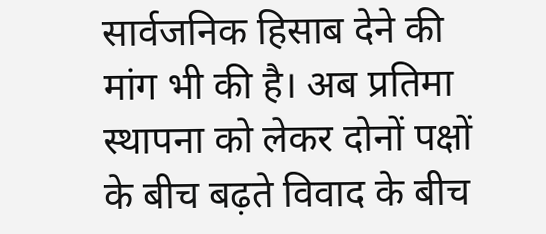सार्वजनिक हिसाब देने की मांग भी की है। अब प्रतिमा स्थापना को लेकर दोनों पक्षों के बीच बढ़ते विवाद के बीच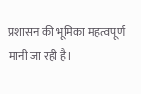प्रशासन की भूमिका महत्वपूर्ण मानी जा रही है।